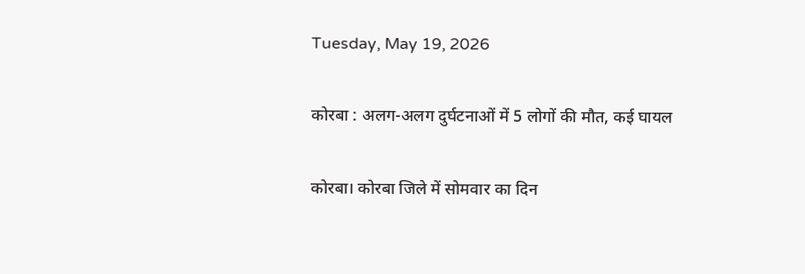Tuesday, May 19, 2026

कोरबा : अलग-अलग दुर्घटनाओं में 5 लोगों की मौत, कई घायल

कोरबा। कोरबा जिले में सोमवार का दिन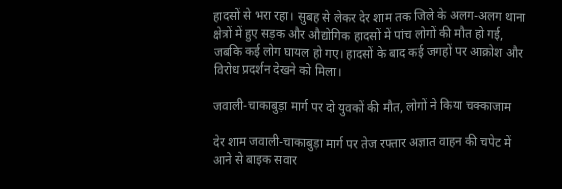हादसों से भरा रहा। सुबह से लेकर देर शाम तक जिले के अलग-अलग थाना क्षेत्रों में हुए सड़क और औद्योगिक हादसों में पांच लोगों की मौत हो गई, जबकि कई लोग घायल हो गए। हादसों के बाद कई जगहों पर आक्रोश और विरोध प्रदर्शन देखने को मिला।

जवाली-चाकाबुड़ा मार्ग पर दो युवकों की मौत, लोगों ने किया चक्काजाम

देर शाम जवाली-चाकाबुड़ा मार्ग पर तेज रफ्तार अज्ञात वाहन की चपेट में आने से बाइक सवार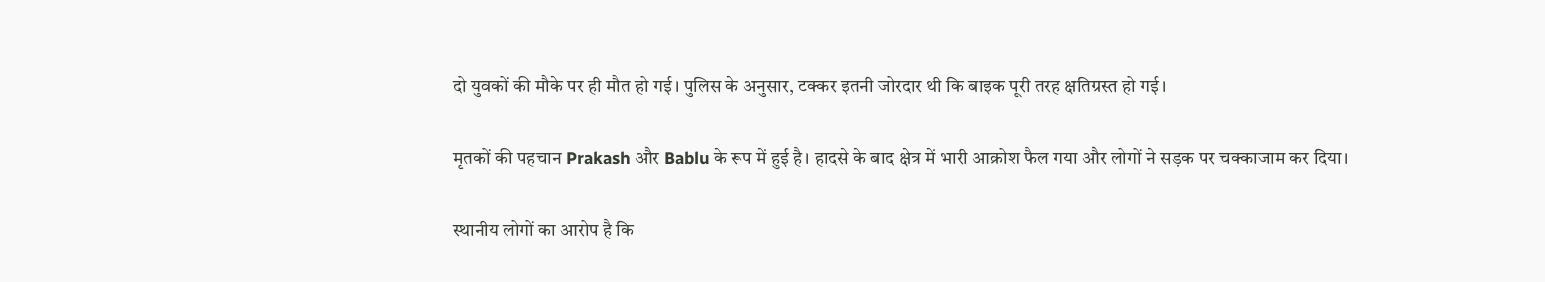दो युवकों की मौके पर ही मौत हो गई। पुलिस के अनुसार, टक्कर इतनी जोरदार थी कि बाइक पूरी तरह क्षतिग्रस्त हो गई।

मृतकों की पहचान Prakash और Bablu के रूप में हुई है। हादसे के बाद क्षेत्र में भारी आक्रोश फैल गया और लोगों ने सड़क पर चक्काजाम कर दिया।

स्थानीय लोगों का आरोप है कि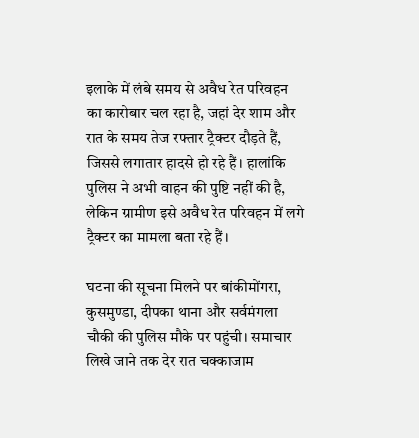इलाके में लंबे समय से अवैध रेत परिवहन का कारोबार चल रहा है, जहां देर शाम और रात के समय तेज रफ्तार ट्रैक्टर दौड़ते हैं, जिससे लगातार हादसे हो रहे हैं। हालांकि पुलिस ने अभी वाहन की पुष्टि नहीं की है, लेकिन ग्रामीण इसे अवैध रेत परिवहन में लगे ट्रैक्टर का मामला बता रहे हैं।

घटना की सूचना मिलने पर बांकीमोंगरा, कुसमुण्डा, दीपका थाना और सर्वमंगला चौकी की पुलिस मौके पर पहुंची। समाचार लिखे जाने तक देर रात चक्काजाम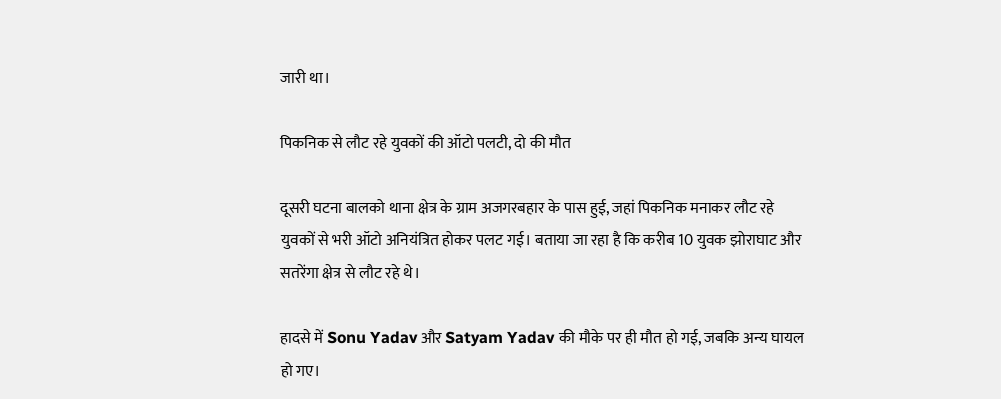जारी था।

पिकनिक से लौट रहे युवकों की ऑटो पलटी, दो की मौत

दूसरी घटना बालको थाना क्षेत्र के ग्राम अजगरबहार के पास हुई, जहां पिकनिक मनाकर लौट रहे युवकों से भरी ऑटो अनियंत्रित होकर पलट गई। बताया जा रहा है कि करीब 10 युवक झोराघाट और सतरेंगा क्षेत्र से लौट रहे थे।

हादसे में Sonu Yadav और Satyam Yadav की मौके पर ही मौत हो गई, जबकि अन्य घायल हो गए।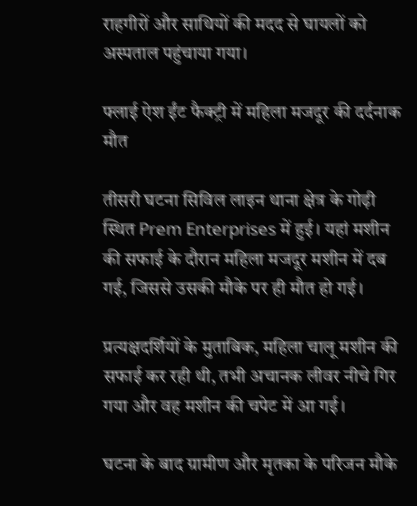राहगीरों और साथियों की मदद से घायलों को अस्पताल पहुंचाया गया।

फ्लाई ऐश ईंट फैक्ट्री में महिला मजदूर की दर्दनाक मौत

तीसरी घटना सिविल लाइन थाना क्षेत्र के गोढ़ी स्थित Prem Enterprises में हुई। यहां मशीन की सफाई के दौरान महिला मजदूर मशीन में दब गई, जिससे उसकी मौके पर ही मौत हो गई।

प्रत्यक्षदर्शियों के मुताबिक, महिला चालू मशीन की सफाई कर रही थी, तभी अचानक लीवर नीचे गिर गया और वह मशीन की चपेट में आ गई।

घटना के बाद ग्रामीण और मृतका के परिजन मौके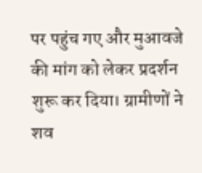पर पहुंच गए और मुआवजे की मांग को लेकर प्रदर्शन शुरू कर दिया। ग्रामीणों ने शव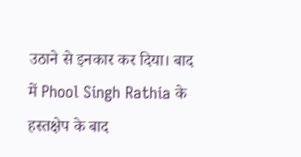उठाने से इनकार कर दिया। बाद में Phool Singh Rathia के हस्तक्षेप के बाद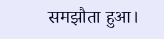समझौता हुआ।